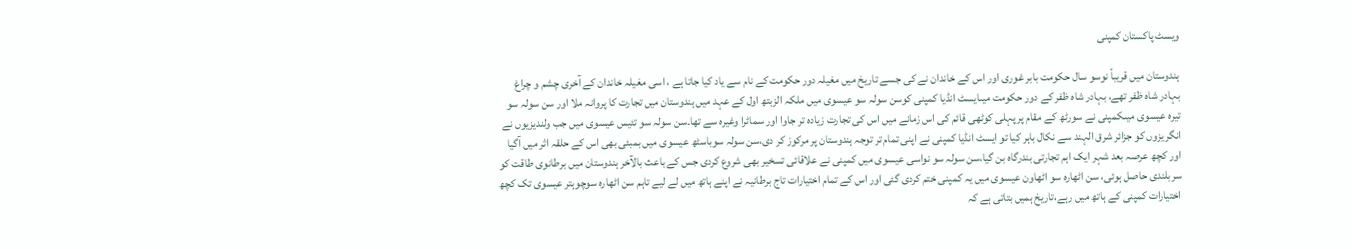ویسٹ پاکستان کمپنی

ہندوستان میں قریباً نوسو سال حکومت بابر غوری اور اس کے خاندان نے کی جسے تاریخ میں مغیلہ دور حکومت کے نام سے یاد کیا جاتا ہے ، اسی مغیلہ خاندان کے آخری چشم و چراغ بہادر شاہ ظفر تھے، بہادر شاہ ظفر کے دور حکومت میںایسٹ انڈیا کمپنی کوسن سولہ سو عیسوی میں ملکہ الزبتھ اول کے عہد میں ہندوستان میں تجارت کا پروانہ ملا اور سن سولہ سو تیرہ عیسوی میںکمپنی نے سورٹھ کے مقام پر پہلی کوٹھی قائم کی اس زمانے میں اس کی تجارت زیادہ تر جاوا اور سماٹرا وغیرہ سے تھا۔سن سولہ سو تئیس عیسوی میں جب ولندیزیوں نے انگریزوں کو جزائر شرق الہند سے نکال باہر کیا تو ایسٹ انڈیا کمپنی نے اپنی تمام تر توجہ ہندوستان پر مرکوز کر دی،سن سولہ سوباسٹھ عیسوی میں بمبئی بھی اس کے حلقہ اثر میں آگیا اور کچھ عرصہ بعد شہر ایک اہم تجارتی بندرگاہ بن گیا،سن سولہ سو نواسی عیسوی میں کمپنی نے علاقائی تسخیر بھی شروع کردی جس کے باعث بالآخر ہندوستان میں برطانوی طاقت کو سربلندی حاصل ہوئی، سن اٹھارہ سو اٹھاون عیسوی میں یہ کمپنی ختم کردی گئی اور اس کے تمام اختیارات تاج برطانیہ نے اپنے ہاتھ میں لے لیے تاہم سن اٹھارہ سوچوہتر عیسوی تک کچھ اختیارات کمپنی کے ہاتھ میں رہے،تاریخ ہمیں بتاتی ہے کہ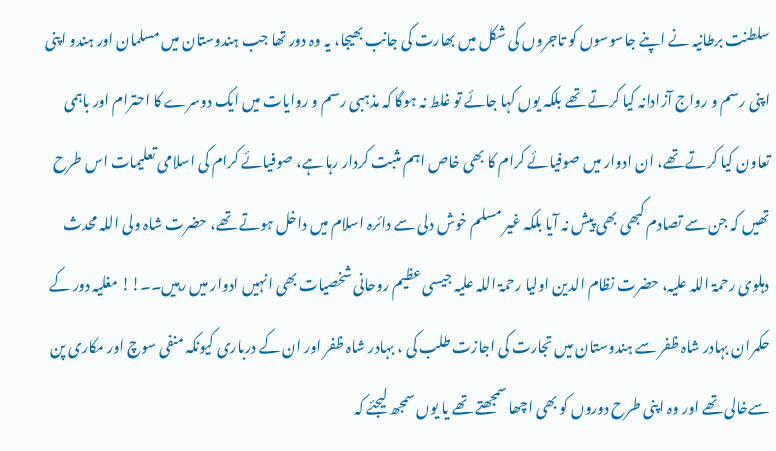سلطنت برطانیہ نے اپنے جاسوسوں کو تاجروں کی شکل میں بھارت کی جانب بھیجا، یہ وہ دور تھا جب ہندوستان میں مسلمان اور ہندو اپنی اپنی رسم و رواج آزادانہ کیا کرتے تھے بلکہ یوں کہا جائے تو غلط نہ ہوگا کہ مذہبی رسم و روایات میں ایک دوسرے کا احترام اور باہمی تعاون کیا کرتے تھے، ان ادوار میں صوفیائے کرام کا بھی خاص اہم مثبت کردار رہا ہے، صوفیائے کرام کی اسلامی تعلیمات اس طرح تھیں کہ جن سے تصادم کبھی بھی پیش نہ آیا بلکہ غیر مسلم خوش دلی سے دائرہ اسلام میں داخل ہوتے تھے، حضرت شاہ ولی اللہ محدث دہلوی رحمۃ اللہ علیہ، حضرت نظام الدین اولیا رحمۃ اللہ علیہ جیسی عظیم روحانی شخصیات بھی انہیں ادوار میں رہیں۔۔!! مغلیہ دور کے حکمران بہادر شاہ ظفر سے ہندوستان میں تجارت کی اجازت طلب کی ، بہادر شاہ ظفر اور ان کے درباری کیونکہ منفی سوچ اور مکاری پن سےخالی تھے اور وہ اپنی طرح دوروں کو بھی اچھا سمجھتے تھے یا یوں سمجھ لیجئے کہ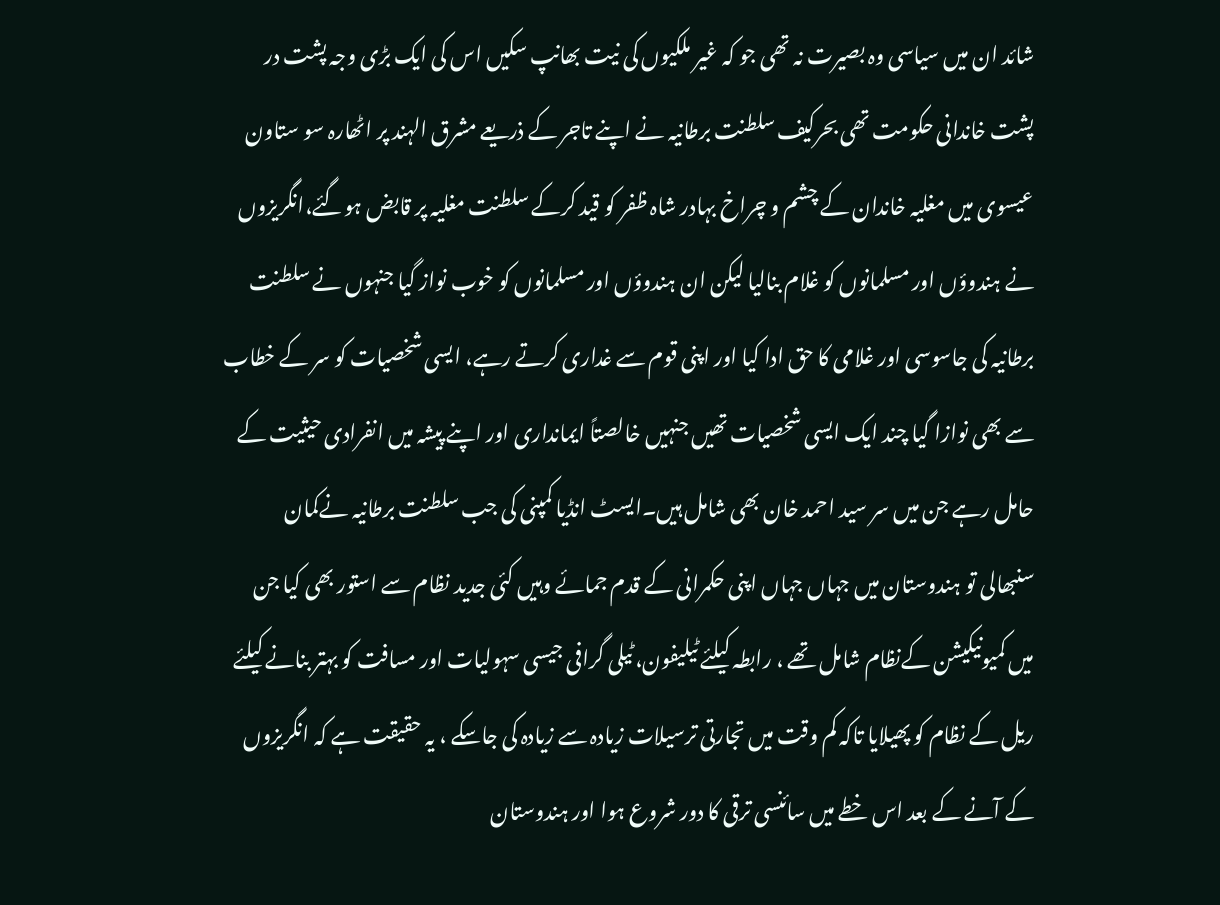شائد ان میں سیاسی وہ بصیرت نہ تھی جو کہ غیر ملکیوں کی نیت بھانپ سکیں اس کی ایک بڑی وجہ پشت در پشت خاندانی حکومت تھی بحرکیف سلطنت برطانیہ نے اپنے تاجر کے ذریعے مشرق الہند پر اٹھارہ سو ستاون عیسوی میں مغلیہ خاندان کے چشم و چراخ بہادر شاہ ظفر کو قید کرکے سلطنت مغلیہ پر قابض ہوگئے،انگریزوں نے ہندوؤں اور مسلمانوں کو غلام بنالیا لیکن ان ہندوؤں اور مسلمانوں کو خوب نواز گیا جنہوں نے سلطنت برطانیہ کی جاسوسی اور غلامی کا حق ادا کیا اور اپنی قوم سے غداری کرتے رہے، ایسی شخصیات کو سر کے خطاب سے بھی نوازا گیا چند ایک ایسی شخصیات تھیں جنہیں خالصتاً ایمانداری اور اپنے پیشہ میں انفرادی حیثیت کے حامل رہے جن میں سر سید احمد خان بھی شامل ہیں۔ایسٹ انڈیا کمپنی کی جب سلطنت برطانیہ نےکمان سنبھالی تو ہندوستان میں جہاں جہاں اپنی حکمرانی کے قدم جمائے وہیں کئی جدید نظام سے استور بھی کیا جن میں کمیونیکیشن کےنظام شامل تھے ، رابطہ کیلئے ٹیلیفون، ٹیلی گرافی جیسی سہولیات اور مسافت کو بہتر بنانے کیلئے ریل کے نظام کو پھیلایا تاکہ کم وقت میں تجارتی ترسیلات زیادہ سے زیادہ کی جاسکے ، یہ حقیقت ہے کہ انگریزوں کے آنے کے بعد اس خطے میں سائنسی ترقی کا دور شروع ہوا اور ہندوستان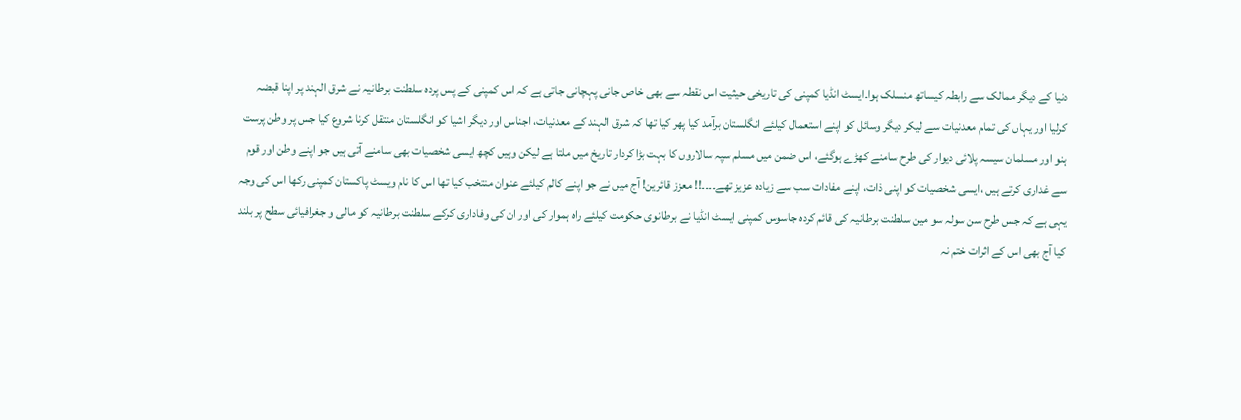دنیا کے دیگر ممالک سے رابطہ کیساتھ منسلک ہوا۔ایسٹ انڈیا کمپنی کی تاریخی حیثیت اس نقطہ سے بھی خاص جانی پہچانی جاتی ہے کہ اس کمپنی کے پس پردہ سلطنت برطانیہ نے شرق الہند پر اپنا قبضہ کرلیا اور یہاں کی تمام معدنیات سے لیکر دیگر وسائل کو اپنے استعمال کیلئے انگلستان برآمد کیا پھر کیا تھا کہ شرق الہند کے معدنیات، اجناس اور دیگر اشیا کو انگلستان منتقل کرنا شروع کیا جس پر وطن پرست ہنو اور مسلمان سیسہ پلائی دیوار کی طرح سامنے کھڑے ہوگئے، اس ضمن میں مسلم سپہ سالاروں کا بہت بڑا کردار تاریخ میں ملتا ہے لیکن وہیں کچھ ایسی شخصیات بھی سامنے آتی ہیں جو اپنے وطن اور قوم سے غداری کرتے ہیں ،ایسی شخصیات کو اپنی ذات، اپنے مفادات سب سے زیادہ عزیز تھے۔۔۔۔!! معزز قائرین! آج میں نے جو اپنے کالم کیلئے عنوان منتخب کیا تھا اس کا نام ویسٹ پاکستان کمپنی رکھا اس کی وجہ یہی ہے کہ جس طرح سن سولہ سو مین سلطنت برطانیہ کی قائم کردہ جاسوس کمپنی ایسٹ انڈیا نے برطانوی حکومت کیلئے راہ ہموار کی اور ان کی وفاداری کرکے سلطنت برطانیہ کو مالی و جغرافیائی سطح پر بلند کیا آج بھی اس کے اثرات ختم نہ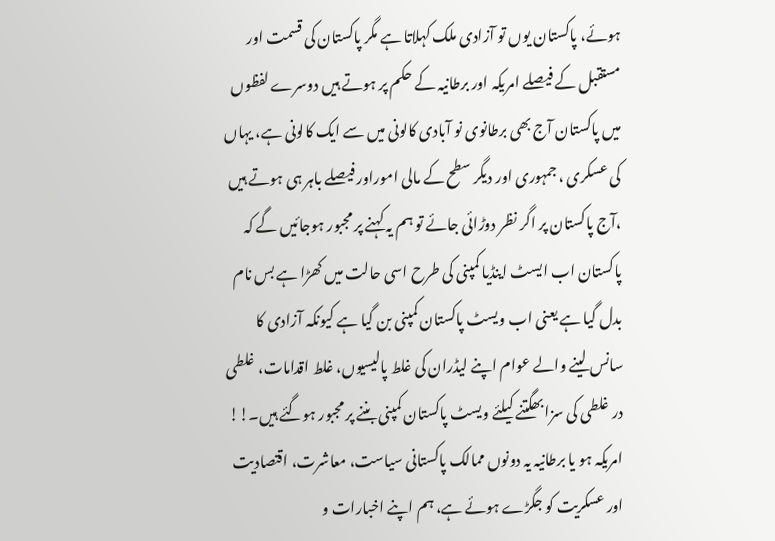ہوئے، پاکستان یوں تو آزادی ملک کہلاتا ہے مگر پاکستان کی قسمت اور مستقبل کے فیصلے امریکہ اور برطانیہ کے حکم پر ہوتے ہیں دوسرے لفظوں میں پاکستان آج بھی برطانوی نو آبادی کالونی میں سے ایک کالونی ہے، یہاں کی عسکری ، جمہوری اور دیگر سطح کے مالی اموراور فیصلے باہر ہی ہوتے ہیں ،آج پاکستان پر اگر نظر دوڑائی جائے تو ہم یہ کہنے پر مجبور ہوجائیں گے کہ پاکستان اب ایسٹ اینڈیا کمپنی کی طرح اسی حالت میں کھڑا ہے بس نام بدل گیا ہے یعنی اب ویسٹ پاکستان کمپنی بن گیا ہے کیونکہ آزادی کا سانس لینے والے عوام اپنے لیڈران کی غلط پالیسیوں، غلط اقدامات، غلطی در غلطی کی سزا بھگتنے کیلئے ویسٹ پاکستان کمپنی بننے پر مجبور ہوگئے ہیں۔!! امریکہ ہو یا برطانیہ یہ دونوں ممالک پاکستانی سیاست، معاشرت، اقتصادیت اور عسکریت کو جگڑے ہوئے ہے، ہم اپنے اخبارات و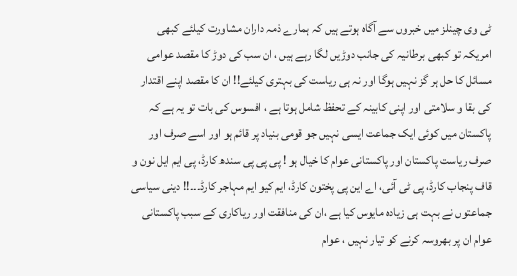ٹی وی چینلز میں خبروں سے آگاہ ہوتے ہیں کہ ہمارے ذمہ داران مشاورت کیلئے کبھی امریکہ تو کبھی برطانیہ کی جانب دوڑیں لگا رہے ہیں ، ان سب کی دوڑ کا مقصد عوامی مسائل کا حل ہر گز نہیں ہوگا اور نہ ہی ریاست کی بہتری کیلئے!! ان کا مقصد اپنے اقتدار کی بقا و سلامتی اور اپنی کابینہ کے تحفظ شامل ہوتا ہے ، افسوس کی بات تو یہ ہے کہ پاکستان میں کوئی ایک جماعت ایسی نہیں جو قومی بنیاد پر قائم ہو اور اسے صرف اور صرف ریاست پاکستان اور پاکستانی عوام کا خیال ہو ! پی پی پی سندھ کارڈ، پی ایم ایل نون و قاف پنجاب کارڈ، پی ٹی آئی، اے این پی پختون کارڈ، ایم کیو ایم مہاجر کارڈ۔۔۔!! دینی سیاسی جماعتوں نے بہت ہی زیادہ مایوس کیا ہے ،ان کی منافقت اور ریاکاری کے سبب پاکستانی عوام ان پر بھروسہ کرنے کو تیار نہیں ، عوام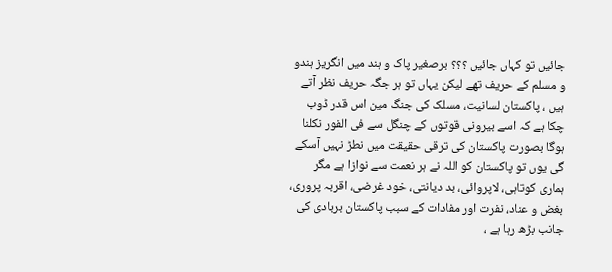جائیں تو کہاں جائیں ؟؟؟ برصغیر پاک و ہند میں انگریز ہندو و مسلم کے حریف تھے لیکن یہاں تو ہر جگہ حریف نظر آتے ہیں ، پاکستان لسانیت، مسلک کی جنگ مین اس قدر ڈوب چکا ہے کہ اسے بیرونی قوتوں کے چنگل سے فی الفور نکلنا ہوگا بصورت پاکستان کی ترقی حقیقت میں نطڑ نہیں آسکے گی یوں تو پاکستان کو اللہ نے ہر نعمت سے نوازا ہے مگر ہماری کوتاہی، لاپروائی، بد دیانتی، خود غرضی، اقربہ پروری، بغض و عناد، نفرت اور مفادات کے سبب پاکستان بربادی کی جانب بڑھ رہا ہے ،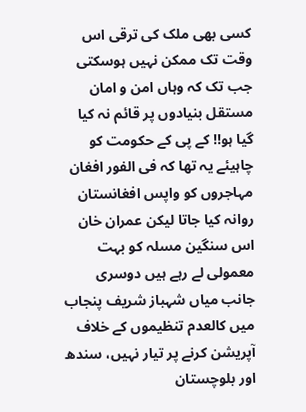کسی بھی ملک کی ترقی اس وقت تک ممکن نہیں ہوسکتی جب تک کہ وہاں امن و امان مستقل بنیادوں پر قائم نہ کیا گیا ہو!! کے پی کے حکومت کو چاہیئے یہ تھا کہ فی الفور افغان مہاجروں کو واپس افغانستان روانہ کیا جاتا لیکن عمران خان اس سنگین مسلہ کو بہت معمولی لے رہے ہیں دوسری جانب میاں شہباز شریف پنجاب میں کالعدم تنظیموں کے خلاف آپریشن کرنے پر تیار نہیں، سندھ اور بلوچستان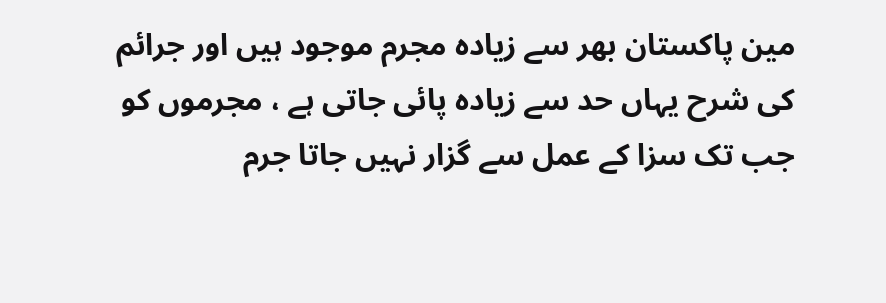مین پاکستان بھر سے زیادہ مجرم موجود ہیں اور جرائم کی شرح یہاں حد سے زیادہ پائی جاتی ہے ، مجرموں کو جب تک سزا کے عمل سے گزار نہیں جاتا جرم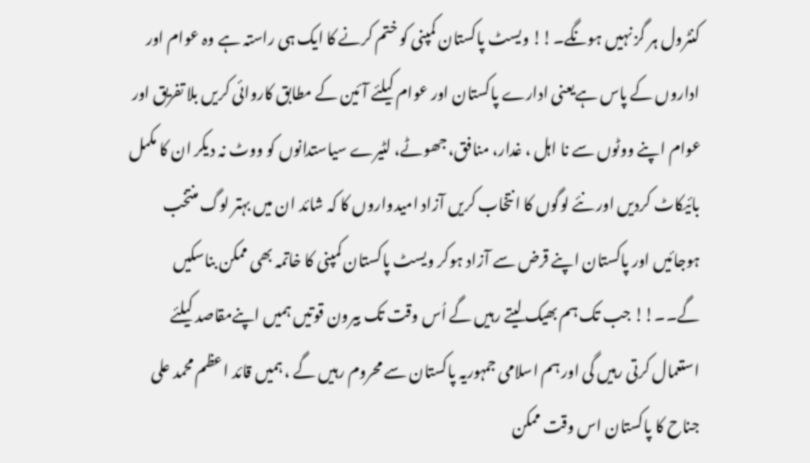کنٹرول ہر گز نہیں ہونگے۔!! ویسٹ پاکستان کمپنی کو ختم کرنے کا ایک ہی راستہ ہے وہ عوام اور اداروں کے پاس ہےیعنی ادارے پاکستان اور عوام کیلئے آئین کے مطابق کاروائی کریں بلا تفریق اور عوام اپنے ووٹوں سے نا اہل ، غدار، منافق، جھوٹے، لٹیرے سیاستدانوں کو ووٹ نہ دیکر ان کا مکمل بائیکاٹ کردیں اور نئے لوگوں کا انتخاب کریں آزاد امیدواروں کا کہ شائد ان میں بہتر لوگ منتخب ہوجائیں اور پاکستان اپنے قرض سے آزاد ہوکر ویسٹ پاکستان کمپنی کا خاتمہ بھی ممکن بناسکیں گے۔۔!! جب تک ہم بھیک لیتے رہیں گے اُس وقت تک بیرون قوتیں ہمیں اپنےمقاصد کیلئے استعمال کرتی رہیں گی اور ہم اسلامی جمہوریہ پاکستان سے محروم رہیں گے ، ہمیں قائد اعظم محمد علی جناح کا پاکستان اس وقت ممکن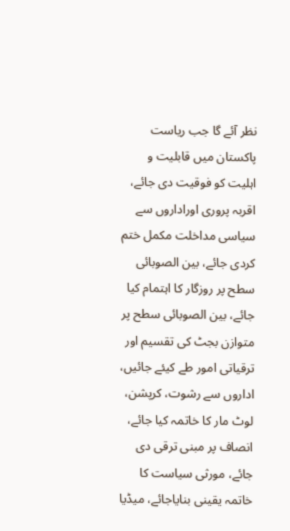نظر آئے گا جب ریاست پاکستان میں قابلیت و اہلیت کو فوقیت دی جائے، اقربہ پروری اوراداروں سے سیاسی مداخلت مکمل ختم کردی جائے، بین الصوبائی سطح پر روزگار کا اہتمام کیا جائے، بین الصوبائی سطح پر متوازن بجٹ کی تقسیم اور ترقیاتی امور طے کیئے جائیں، اداروں سے رشوت، کرپشن، لوٹ مار کا خاتمہ کیا جائے، انصاف پر مبنی ترقی دی جائے، مورثی سیاست کا خاتمہ یقینی بنایاجائے، میڈیا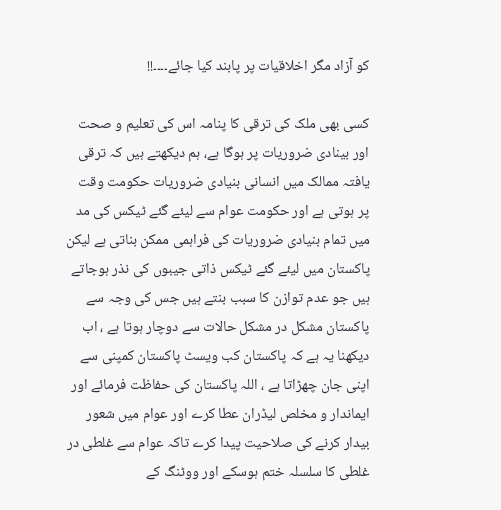کو آزاد مگر اخلاقیات پر پابند کیا جائے۔۔۔۔!!

کسی بھی ملک کی ترقی کا پنامہ اس کی تعلیم و صحت اور بینادی ضروریات پر ہوگا ہے، ہم دیکھتے ہیں کہ ترقی یافتہ ممالک میں انسانی بنیادی ضروریات حکومت وقت پر ہوتی ہے اور حکومت عوام سے لیئے گئے ٹیکس کی مد میں تمام بنیادی ضروریات کی فراہمی ممکن بناتی ہے لیکن پاکستان میں لیئے گئے ٹیکس ذاتی جیبوں کی نذر ہوجاتے ہیں جو عدم توازن کا سبب بنتے ہیں جس کی وجہ سے پاکستان مشکل در مشکل حالات سے دوچار ہوتا ہے ، اب دیکھنا یہ ہے کہ پاکستان کب ویسٹ پاکستان کمپنی سے اپنی جان چھڑاتا ہے ، اللہ پاکستان کی حفاظت فرمائے اور ایماندار و مخلص لیڈران عطا کرے اور عوام میں شعور بیدار کرنے کی صلاحیت پیدا کرے تاکہ عوام سے غلطی در غلطی کا سلسلہ ختم ہوسکے اور ووٹنگ کے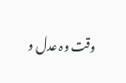وقت وہ عدل و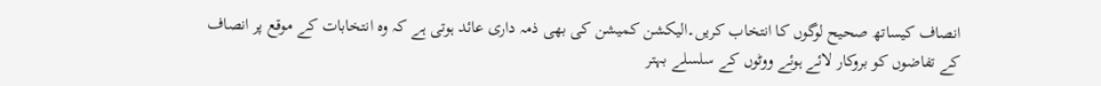انصاف کیساتھ صحیح لوگوں کا انتخاب کریں۔الیکشن کمیشن کی بھی ذمہ داری عائد ہوتی ہے کہ وہ انتخابات کے موقع پر انصاف کے تفاضوں کو بروکار لائے ہوئے ووٹوں کے سلسلے بہتر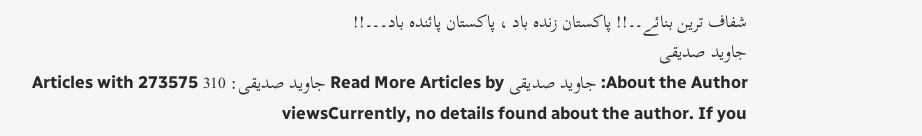شفاف ترین بنائے۔۔!! پاکستان زندہ باد ، پاکستان پائندہ باد۔۔۔!!
جاوید صدیقی
About the Author: جاوید صدیقی Read More Articles by جاوید صدیقی: 310 Articles with 273575 viewsCurrently, no details found about the author. If you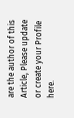are the author of this Article, Please update or create your Profile here.